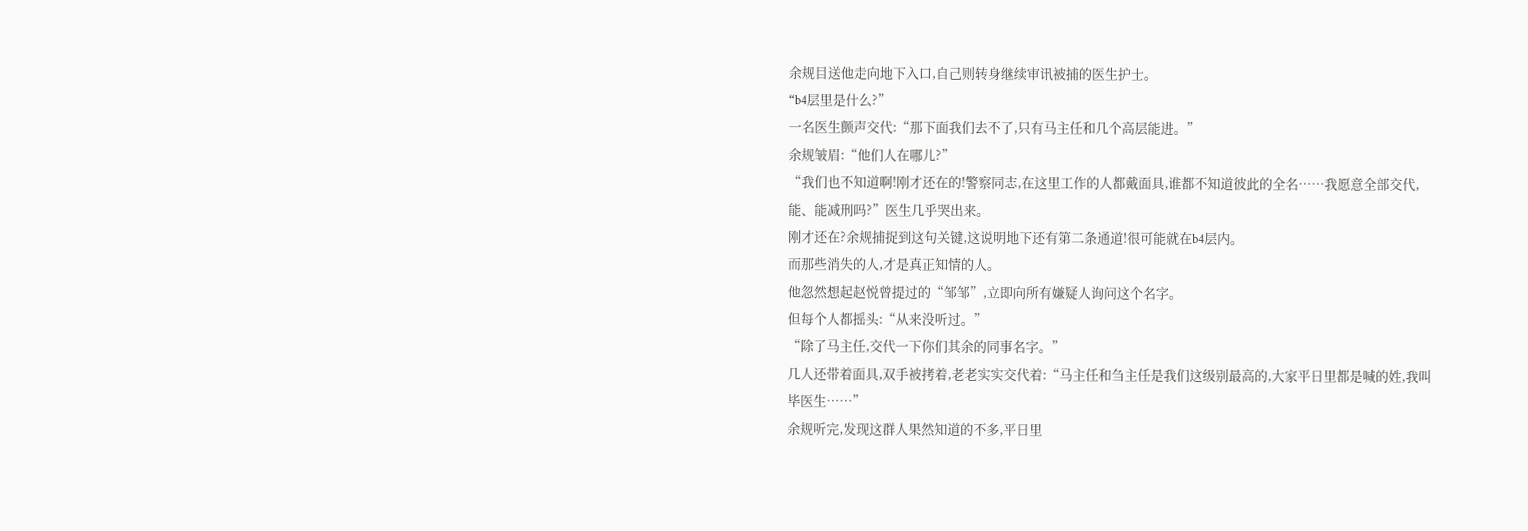余规目送他走向地下入口,自己则转身继续审讯被捕的医生护士。
“b4层里是什么?”
一名医生颤声交代:“那下面我们去不了,只有马主任和几个高层能进。”
余规皱眉:“他们人在哪儿?”
“我们也不知道啊!刚才还在的!警察同志,在这里工作的人都戴面具,谁都不知道彼此的全名……我愿意全部交代,能、能减刑吗?”医生几乎哭出来。
刚才还在?余规捕捉到这句关键,这说明地下还有第二条通道!很可能就在b4层内。
而那些消失的人,才是真正知情的人。
他忽然想起赵悦曾提过的“邹邹”,立即向所有嫌疑人询问这个名字。
但每个人都摇头:“从来没听过。”
“除了马主任,交代一下你们其余的同事名字。”
几人还带着面具,双手被拷着,老老实实交代着:“马主任和刍主任是我们这级别最高的,大家平日里都是喊的姓,我叫毕医生……”
余规听完,发现这群人果然知道的不多,平日里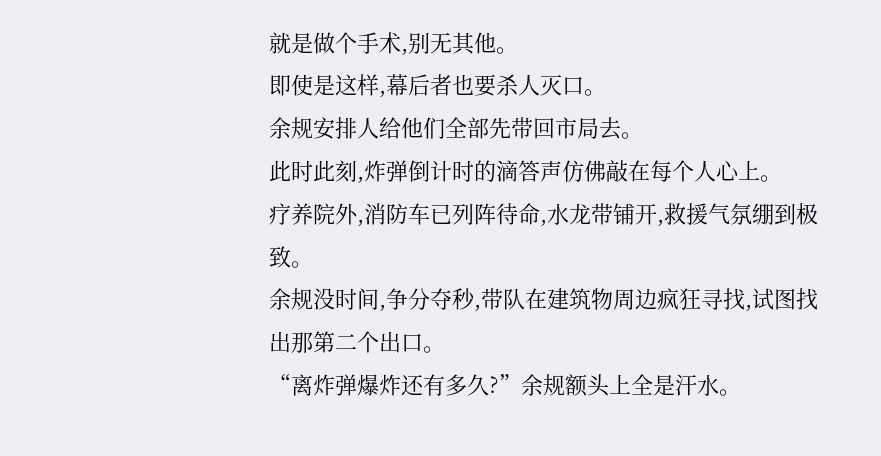就是做个手术,别无其他。
即使是这样,幕后者也要杀人灭口。
余规安排人给他们全部先带回市局去。
此时此刻,炸弹倒计时的滴答声仿佛敲在每个人心上。
疗养院外,消防车已列阵待命,水龙带铺开,救援气氛绷到极致。
余规没时间,争分夺秒,带队在建筑物周边疯狂寻找,试图找出那第二个出口。
“离炸弹爆炸还有多久?”余规额头上全是汗水。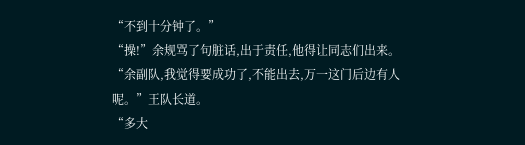“不到十分钟了。”
“操!”余规骂了句脏话,出于责任,他得让同志们出来。
“余副队,我觉得要成功了,不能出去,万一这门后边有人呢。”王队长道。
“多大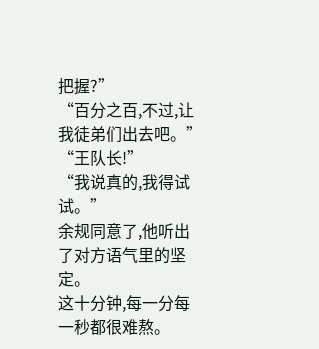把握?”
“百分之百,不过,让我徒弟们出去吧。”
“王队长!”
“我说真的,我得试试。”
余规同意了,他听出了对方语气里的坚定。
这十分钟,每一分每一秒都很难熬。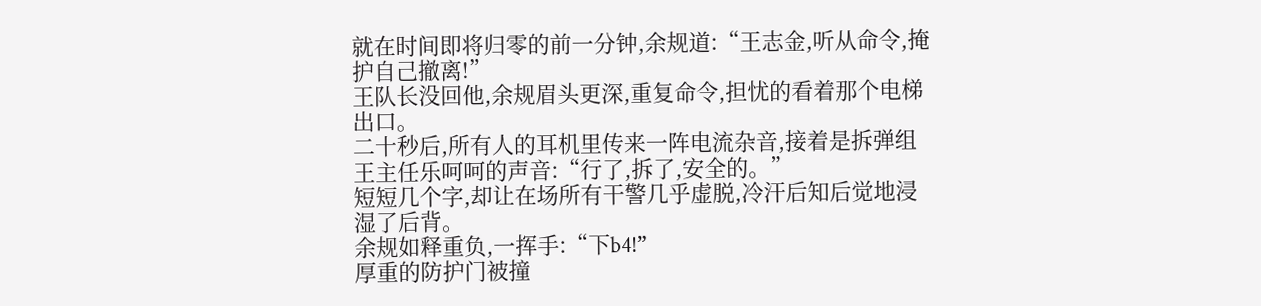就在时间即将归零的前一分钟,余规道:“王志金,听从命令,掩护自己撤离!”
王队长没回他,余规眉头更深,重复命令,担忧的看着那个电梯出口。
二十秒后,所有人的耳机里传来一阵电流杂音,接着是拆弹组王主任乐呵呵的声音:“行了,拆了,安全的。”
短短几个字,却让在场所有干警几乎虚脱,冷汗后知后觉地浸湿了后背。
余规如释重负,一挥手:“下b4!”
厚重的防护门被撞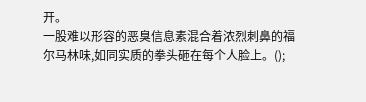开。
一股难以形容的恶臭信息素混合着浓烈刺鼻的福尔马林味,如同实质的拳头砸在每个人脸上。();